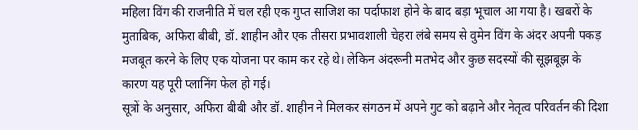महिला विंग की राजनीति में चल रही एक गुप्त साजिश का पर्दाफाश होने के बाद बड़ा भूचाल आ गया है। खबरों के मुताबिक, अफिरा बीबी, डॉ. शाहीन और एक तीसरा प्रभावशाली चेहरा लंबे समय से वुमेन विंग के अंदर अपनी पकड़ मजबूत करने के लिए एक योजना पर काम कर रहे थे। लेकिन अंदरूनी मतभेद और कुछ सदस्यों की सूझबूझ के कारण यह पूरी प्लानिंग फेल हो गई।
सूत्रों के अनुसार, अफिरा बीबी और डॉ. शाहीन ने मिलकर संगठन में अपने गुट को बढ़ाने और नेतृत्व परिवर्तन की दिशा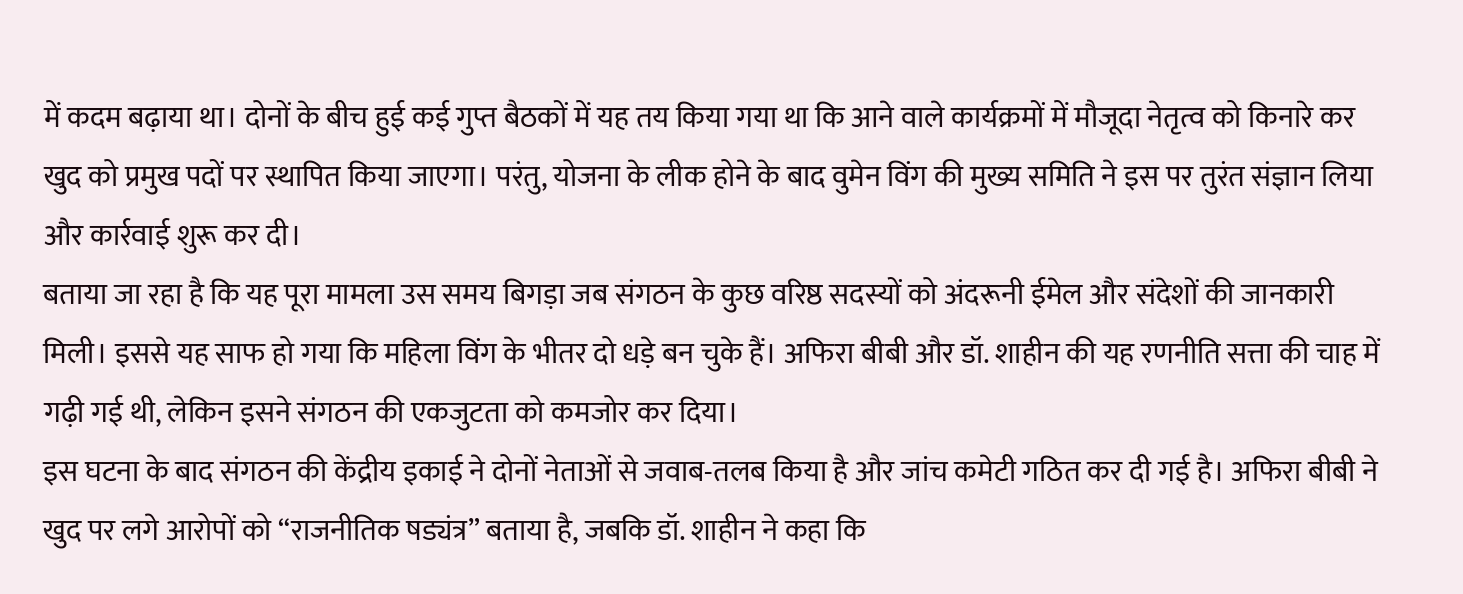में कदम बढ़ाया था। दोनों के बीच हुई कई गुप्त बैठकों में यह तय किया गया था कि आने वाले कार्यक्रमों में मौजूदा नेतृत्व को किनारे कर खुद को प्रमुख पदों पर स्थापित किया जाएगा। परंतु, योजना के लीक होने के बाद वुमेन विंग की मुख्य समिति ने इस पर तुरंत संज्ञान लिया और कार्रवाई शुरू कर दी।
बताया जा रहा है कि यह पूरा मामला उस समय बिगड़ा जब संगठन के कुछ वरिष्ठ सदस्यों को अंदरूनी ईमेल और संदेशों की जानकारी मिली। इससे यह साफ हो गया कि महिला विंग के भीतर दो धड़े बन चुके हैं। अफिरा बीबी और डॉ. शाहीन की यह रणनीति सत्ता की चाह में गढ़ी गई थी, लेकिन इसने संगठन की एकजुटता को कमजोर कर दिया।
इस घटना के बाद संगठन की केंद्रीय इकाई ने दोनों नेताओं से जवाब-तलब किया है और जांच कमेटी गठित कर दी गई है। अफिरा बीबी ने खुद पर लगे आरोपों को “राजनीतिक षड्यंत्र” बताया है, जबकि डॉ. शाहीन ने कहा कि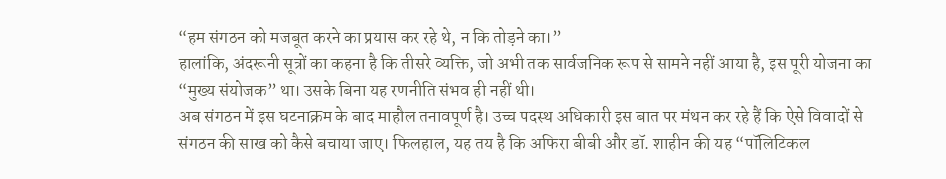“हम संगठन को मजबूत करने का प्रयास कर रहे थे, न कि तोड़ने का।”
हालांकि, अंदरूनी सूत्रों का कहना है कि तीसरे व्यक्ति, जो अभी तक सार्वजनिक रूप से सामने नहीं आया है, इस पूरी योजना का “मुख्य संयोजक” था। उसके बिना यह रणनीति संभव ही नहीं थी।
अब संगठन में इस घटनाक्रम के बाद माहौल तनावपूर्ण है। उच्च पदस्थ अधिकारी इस बात पर मंथन कर रहे हैं कि ऐसे विवादों से संगठन की साख को कैसे बचाया जाए। फिलहाल, यह तय है कि अफिरा बीबी और डॉ. शाहीन की यह “पॉलिटिकल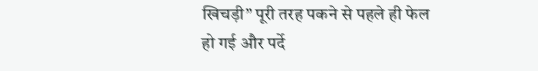खिचड़ी” पूरी तरह पकने से पहले ही फेल हो गई और पर्दे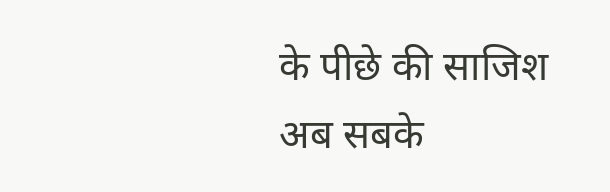के पीछे की साजिश अब सबके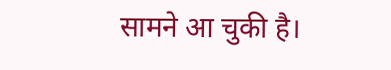सामने आ चुकी है।